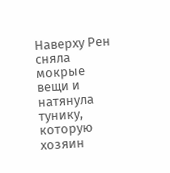Наверху Рен сняла мокрые вещи и натянула тунику, которую хозяин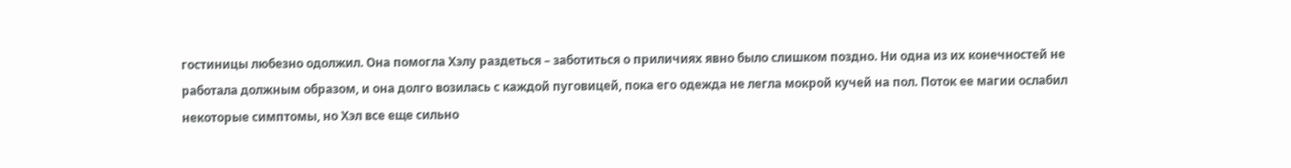гостиницы любезно одолжил. Она помогла Хэлу раздеться – заботиться о приличиях явно было слишком поздно. Ни одна из их конечностей не работала должным образом, и она долго возилась с каждой пуговицей, пока его одежда не легла мокрой кучей на пол. Поток ее магии ослабил некоторые симптомы, но Хэл все еще сильно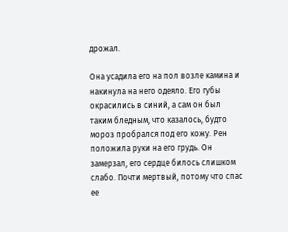дрожал.

Она усадила его на пол возле камина и накинула на него одеяло. Его губы окрасились в синий, а сам он был таким бледным, что казалось, будто мороз пробрался под его кожу. Рен положила руки на его грудь. Он замерзал, его сердце билось слишком слабо. Почти мертвый, потому что спас ее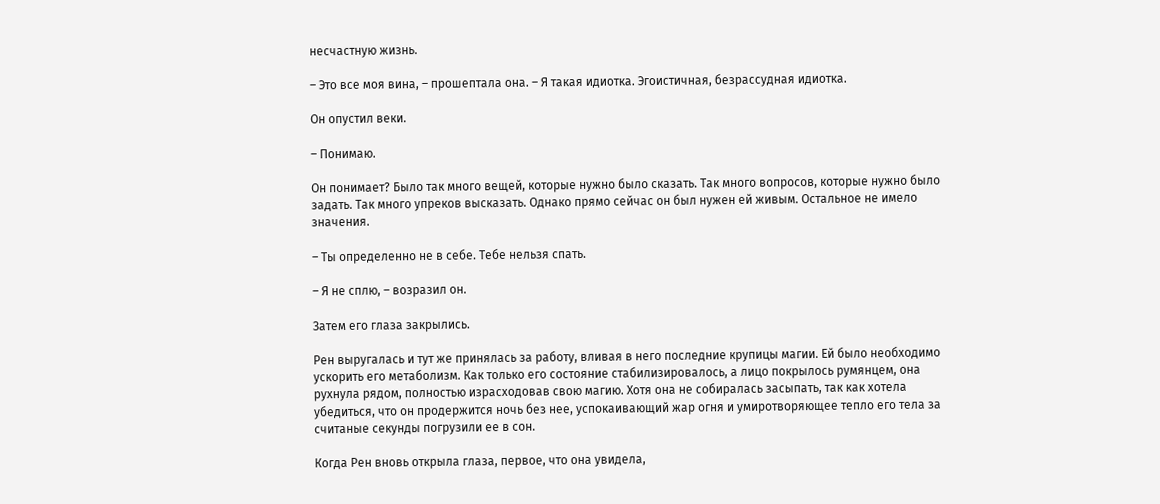несчастную жизнь.

– Это все моя вина, – прошептала она. – Я такая идиотка. Эгоистичная, безрассудная идиотка.

Он опустил веки.

– Понимаю.

Он понимает? Было так много вещей, которые нужно было сказать. Так много вопросов, которые нужно было задать. Так много упреков высказать. Однако прямо сейчас он был нужен ей живым. Остальное не имело значения.

– Ты определенно не в себе. Тебе нельзя спать.

– Я не сплю, – возразил он.

Затем его глаза закрылись.

Рен выругалась и тут же принялась за работу, вливая в него последние крупицы магии. Ей было необходимо ускорить его метаболизм. Как только его состояние стабилизировалось, а лицо покрылось румянцем, она рухнула рядом, полностью израсходовав свою магию. Хотя она не собиралась засыпать, так как хотела убедиться, что он продержится ночь без нее, успокаивающий жар огня и умиротворяющее тепло его тела за считаные секунды погрузили ее в сон.

Когда Рен вновь открыла глаза, первое, что она увидела,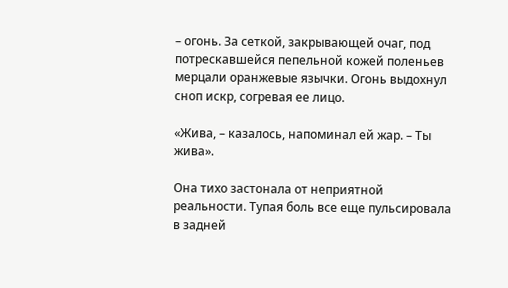– огонь. За сеткой, закрывающей очаг, под потрескавшейся пепельной кожей поленьев мерцали оранжевые язычки. Огонь выдохнул сноп искр, согревая ее лицо.

«Жива, – казалось, напоминал ей жар. – Ты жива».

Она тихо застонала от неприятной реальности. Тупая боль все еще пульсировала в задней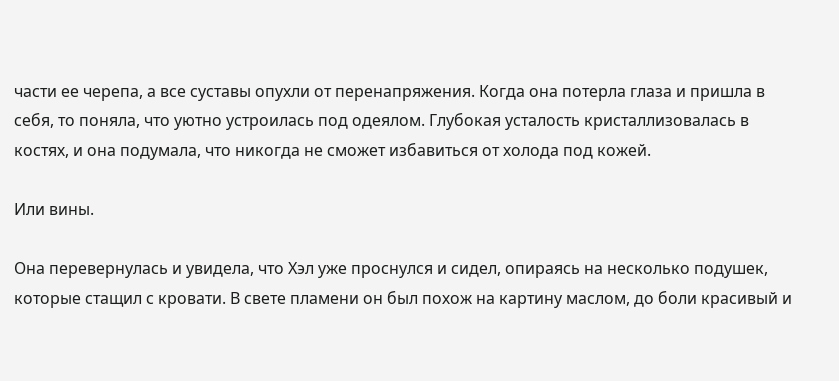части ее черепа, а все суставы опухли от перенапряжения. Когда она потерла глаза и пришла в себя, то поняла, что уютно устроилась под одеялом. Глубокая усталость кристаллизовалась в костях, и она подумала, что никогда не сможет избавиться от холода под кожей.

Или вины.

Она перевернулась и увидела, что Хэл уже проснулся и сидел, опираясь на несколько подушек, которые стащил с кровати. В свете пламени он был похож на картину маслом, до боли красивый и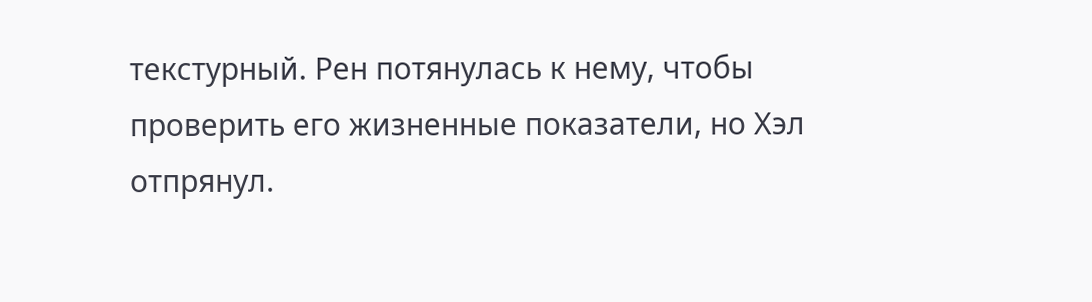текстурный. Рен потянулась к нему, чтобы проверить его жизненные показатели, но Хэл отпрянул.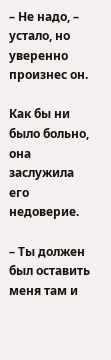– Не надо, – устало, но уверенно произнес он.

Как бы ни было больно, она заслужила его недоверие.

– Ты должен был оставить меня там и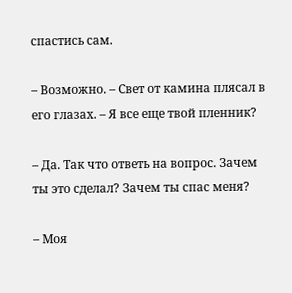спастись сам.

– Возможно. – Свет от камина плясал в его глазах. – Я все еще твой пленник?

– Да. Так что ответь на вопрос. Зачем ты это сделал? Зачем ты спас меня?

– Моя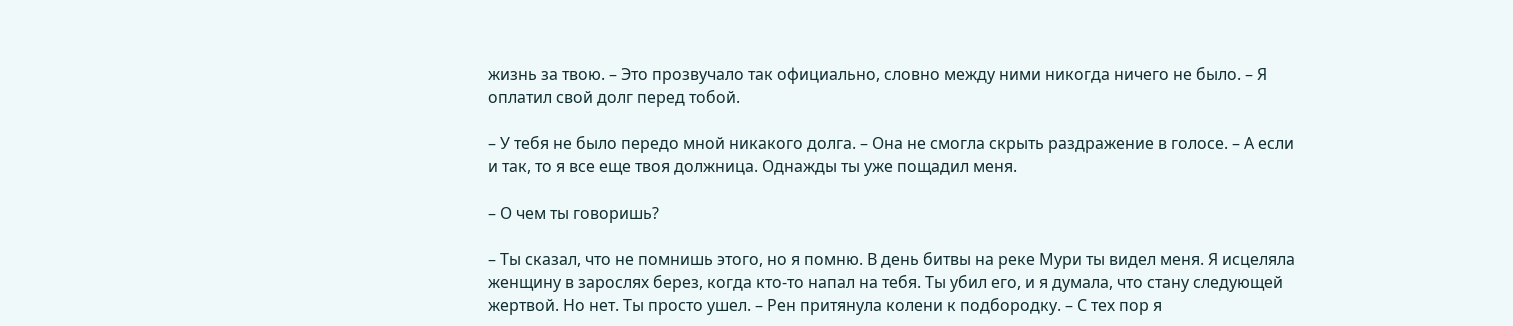жизнь за твою. – Это прозвучало так официально, словно между ними никогда ничего не было. – Я оплатил свой долг перед тобой.

– У тебя не было передо мной никакого долга. – Она не смогла скрыть раздражение в голосе. – А если и так, то я все еще твоя должница. Однажды ты уже пощадил меня.

– О чем ты говоришь?

– Ты сказал, что не помнишь этого, но я помню. В день битвы на реке Мури ты видел меня. Я исцеляла женщину в зарослях берез, когда кто-то напал на тебя. Ты убил его, и я думала, что стану следующей жертвой. Но нет. Ты просто ушел. – Рен притянула колени к подбородку. – С тех пор я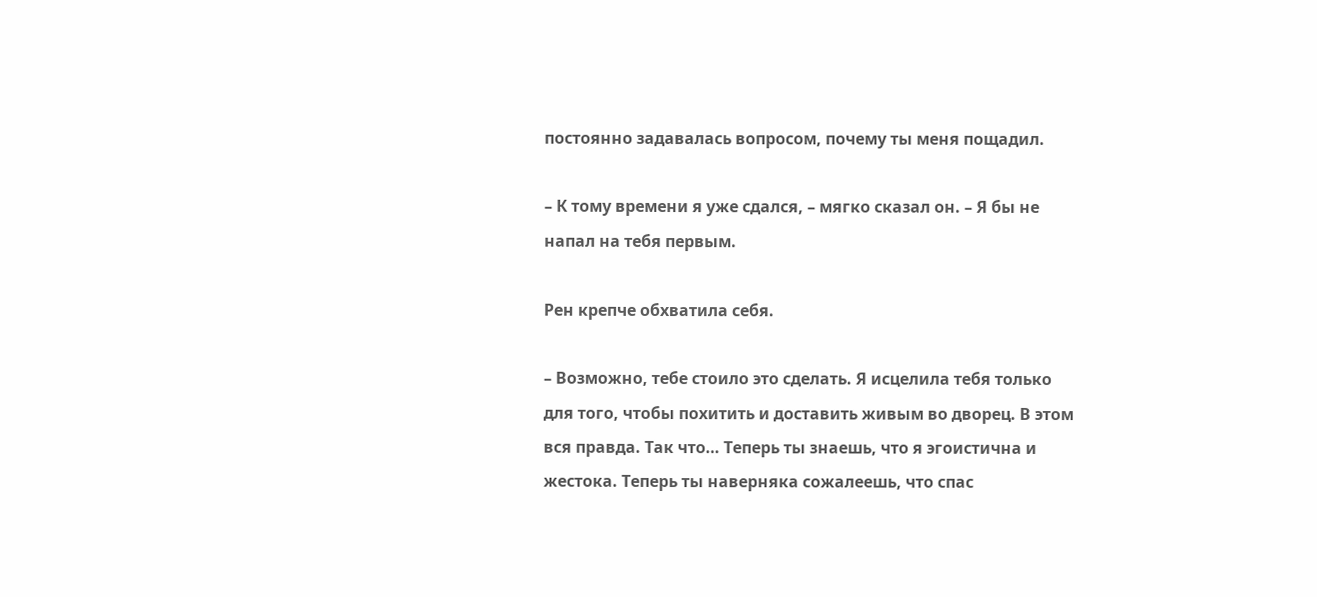постоянно задавалась вопросом, почему ты меня пощадил.

– К тому времени я уже сдался, – мягко сказал он. – Я бы не напал на тебя первым.

Рен крепче обхватила себя.

– Возможно, тебе стоило это сделать. Я исцелила тебя только для того, чтобы похитить и доставить живым во дворец. В этом вся правда. Так что… Теперь ты знаешь, что я эгоистична и жестока. Теперь ты наверняка сожалеешь, что спас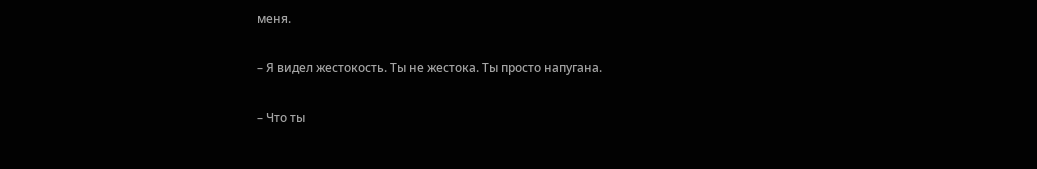меня.

– Я видел жестокость. Ты не жестока. Ты просто напугана.

– Что ты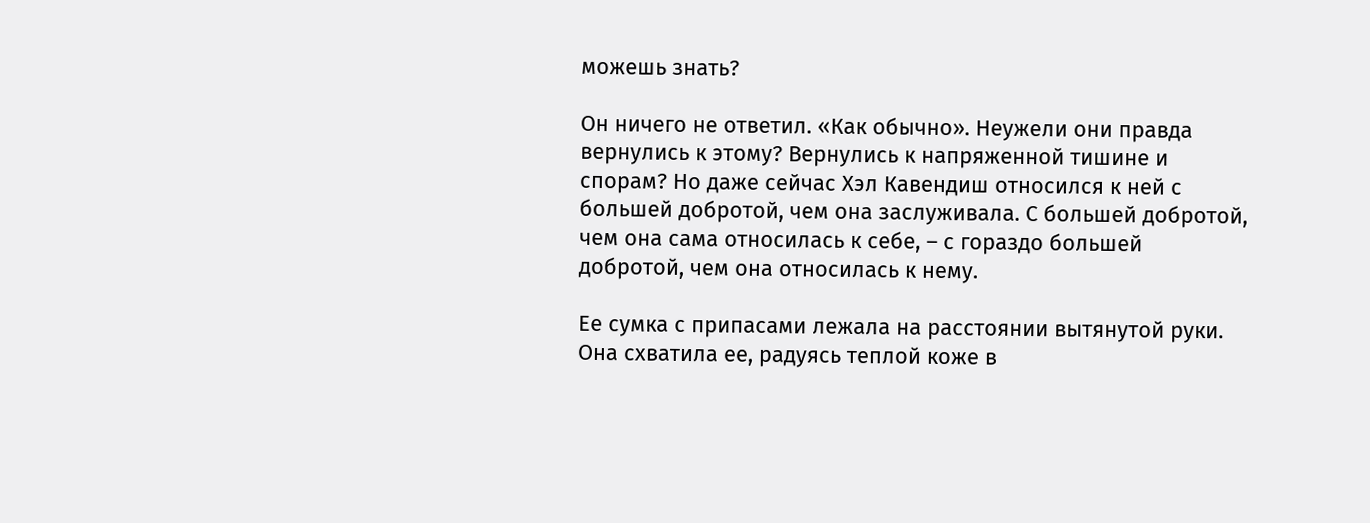можешь знать?

Он ничего не ответил. «Как обычно». Неужели они правда вернулись к этому? Вернулись к напряженной тишине и спорам? Но даже сейчас Хэл Кавендиш относился к ней с большей добротой, чем она заслуживала. С большей добротой, чем она сама относилась к себе, – с гораздо большей добротой, чем она относилась к нему.

Ее сумка с припасами лежала на расстоянии вытянутой руки. Она схватила ее, радуясь теплой коже в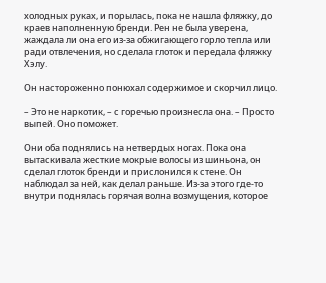холодных руках, и порылась, пока не нашла фляжку, до краев наполненную бренди. Рен не была уверена, жаждала ли она его из-за обжигающего горло тепла или ради отвлечения, но сделала глоток и передала фляжку Хэлу.

Он настороженно понюхал содержимое и скорчил лицо.

– Это не наркотик, – с горечью произнесла она. – Просто выпей. Оно поможет.

Они оба поднялись на нетвердых ногах. Пока она вытаскивала жесткие мокрые волосы из шиньона, он сделал глоток бренди и прислонился к стене. Он наблюдал за ней, как делал раньше. Из-за этого где-то внутри поднялась горячая волна возмущения, которое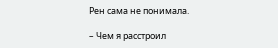Рен сама не понимала.

– Чем я расстроил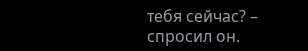тебя сейчас? – спросил он.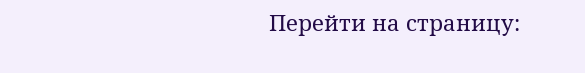Перейти на страницу: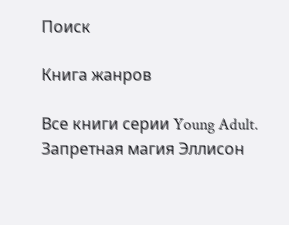Поиск

Книга жанров

Все книги серии Young Adult. Запретная магия Эллисон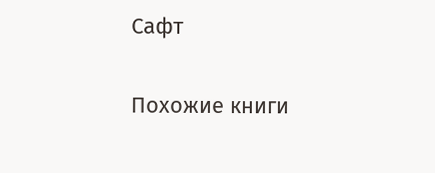Сафт

Похожие книги